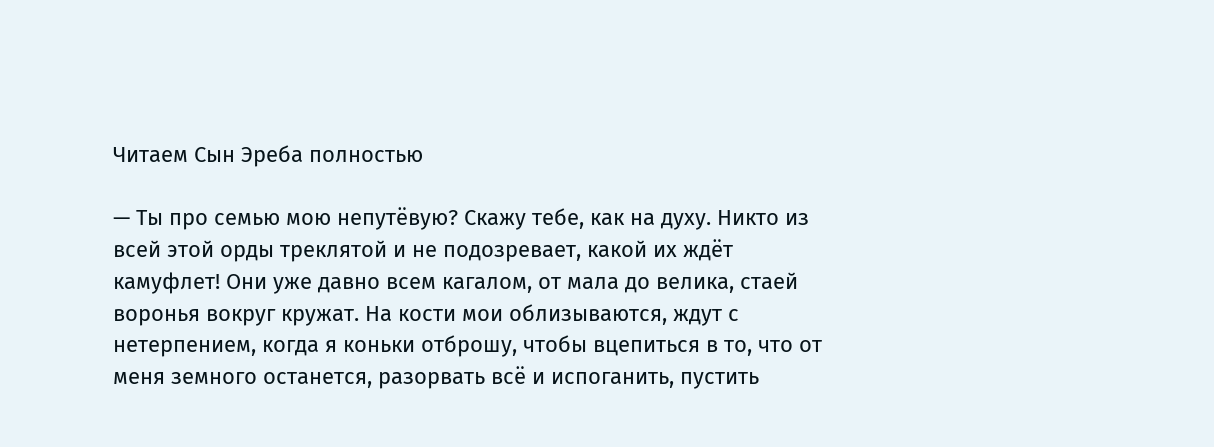Читаем Сын Эреба полностью

— Ты про семью мою непутёвую? Скажу тебе, как на духу. Никто из всей этой орды треклятой и не подозревает, какой их ждёт камуфлет! Они уже давно всем кагалом, от мала до велика, стаей воронья вокруг кружат. На кости мои облизываются, ждут с нетерпением, когда я коньки отброшу, чтобы вцепиться в то, что от меня земного останется, разорвать всё и испоганить, пустить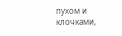пухом и клочками,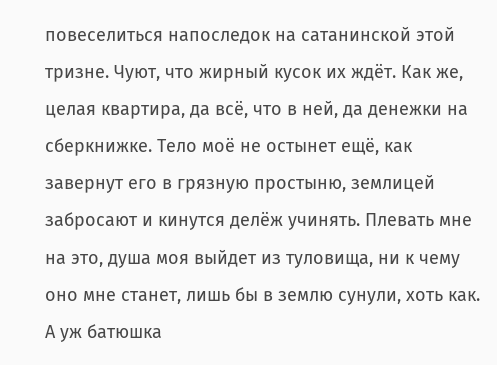повеселиться напоследок на сатанинской этой тризне. Чуют, что жирный кусок их ждёт. Как же, целая квартира, да всё, что в ней, да денежки на сберкнижке. Тело моё не остынет ещё, как завернут его в грязную простыню, землицей забросают и кинутся делёж учинять. Плевать мне на это, душа моя выйдет из туловища, ни к чему оно мне станет, лишь бы в землю сунули, хоть как. А уж батюшка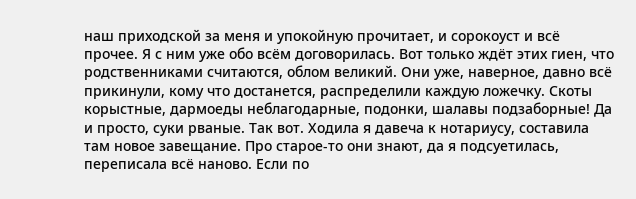наш приходской за меня и упокойную прочитает, и сорокоуст и всё прочее. Я с ним уже обо всём договорилась. Вот только ждёт этих гиен, что родственниками считаются, облом великий. Они уже, наверное, давно всё прикинули, кому что достанется, распределили каждую ложечку. Скоты корыстные, дармоеды неблагодарные, подонки, шалавы подзаборные! Да и просто, суки рваные. Так вот. Ходила я давеча к нотариусу, составила там новое завещание. Про старое-то они знают, да я подсуетилась, переписала всё наново. Если по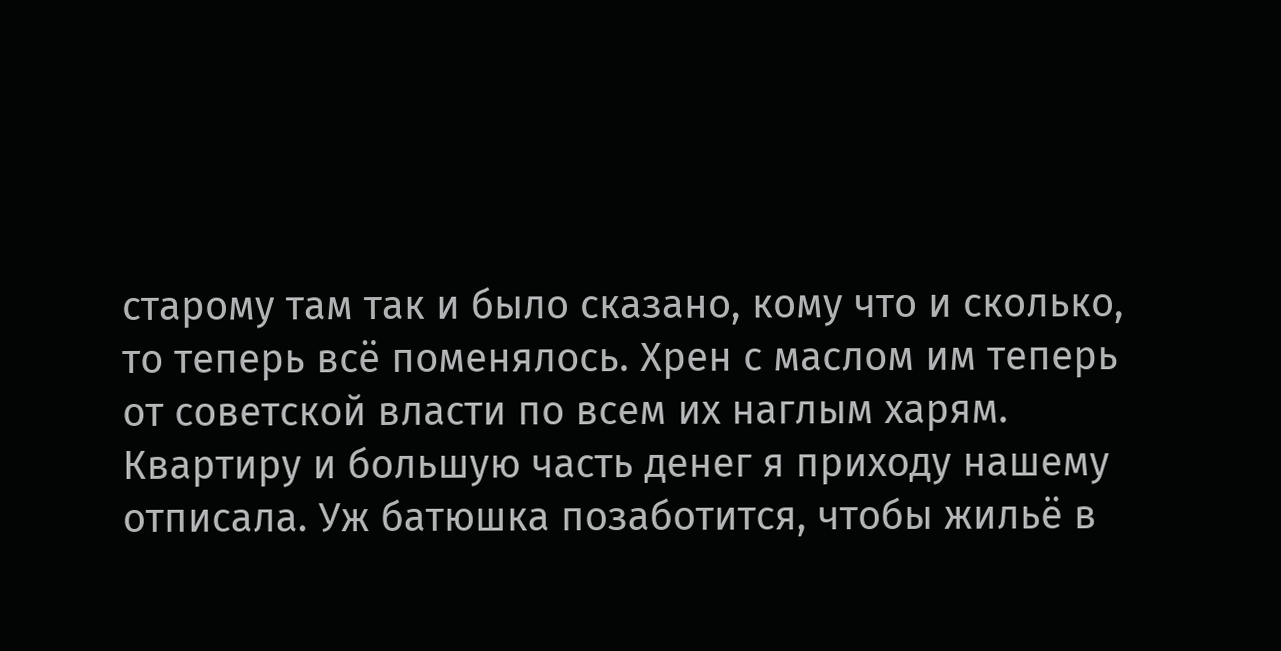старому там так и было сказано, кому что и сколько, то теперь всё поменялось. Хрен с маслом им теперь от советской власти по всем их наглым харям. Квартиру и большую часть денег я приходу нашему отписала. Уж батюшка позаботится, чтобы жильё в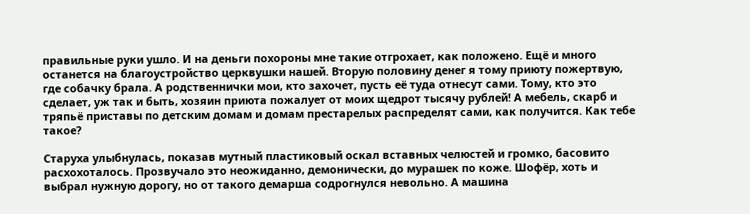правильные руки ушло. И на деньги похороны мне такие отгрохает, как положено. Ещё и много останется на благоустройство церквушки нашей. Вторую половину денег я тому приюту пожертвую, где собачку брала. А родственнички мои, кто захочет, пусть её туда отнесут сами. Тому, кто это сделает, уж так и быть, хозяин приюта пожалует от моих щедрот тысячу рублей! А мебель, скарб и тряпьё приставы по детским домам и домам престарелых распределят сами, как получится. Как тебе такое?

Старуха улыбнулась, показав мутный пластиковый оскал вставных челюстей и громко, басовито расхохоталось. Прозвучало это неожиданно, демонически, до мурашек по коже. Шофёр, хоть и выбрал нужную дорогу, но от такого демарша содрогнулся невольно. А машина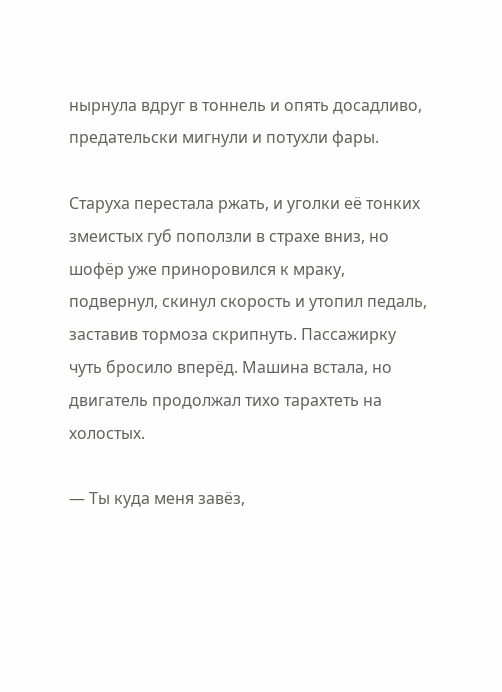нырнула вдруг в тоннель и опять досадливо, предательски мигнули и потухли фары.

Старуха перестала ржать, и уголки её тонких змеистых губ поползли в страхе вниз, но шофёр уже приноровился к мраку, подвернул, скинул скорость и утопил педаль, заставив тормоза скрипнуть. Пассажирку чуть бросило вперёд. Машина встала, но двигатель продолжал тихо тарахтеть на холостых.

— Ты куда меня завёз,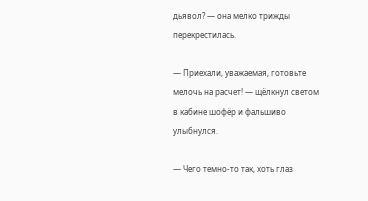дьявол? — она мелко трижды перекрестилась.

— Приехали, уважаемая, готовьте мелочь на расчет! — щёлкнул светом в кабине шофёр и фальшиво улыбнулся.

— Чего темно-то так, хоть глаз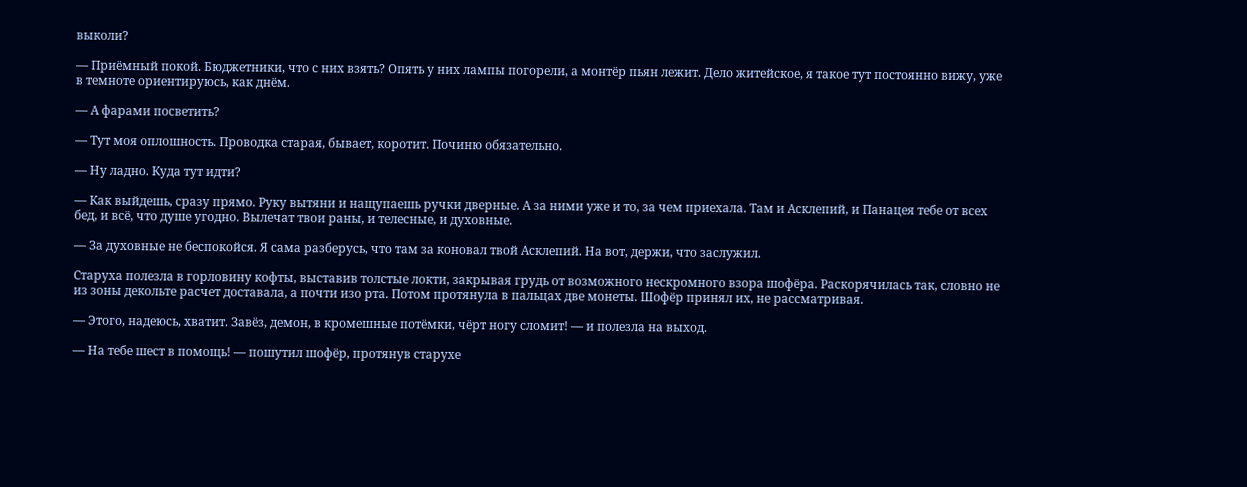выколи?

— Приёмный покой. Бюджетники, что с них взять? Опять у них лампы погорели, а монтёр пьян лежит. Дело житейское, я такое тут постоянно вижу, уже в темноте ориентируюсь, как днём.

— А фарами посветить?

— Тут моя оплошность. Проводка старая, бывает, коротит. Починю обязательно.

— Ну ладно. Куда тут идти?

— Как выйдешь, сразу прямо. Руку вытяни и нащупаешь ручки дверные. А за ними уже и то, за чем приехала. Там и Асклепий, и Панацея тебе от всех бед, и всё, что душе угодно. Вылечат твои раны, и телесные, и духовные.

— За духовные не беспокойся. Я сама разберусь, что там за коновал твой Асклепий. На вот, держи, что заслужил.

Старуха полезла в горловину кофты, выставив толстые локти, закрывая грудь от возможного нескромного взора шофёра. Раскорячилась так, словно не из зоны декольте расчет доставала, а почти изо рта. Потом протянула в пальцах две монеты. Шофёр принял их, не рассматривая.

— Этого, надеюсь, хватит. Завёз, демон, в кромешные потёмки, чёрт ногу сломит! — и полезла на выход.

— На тебе шест в помощь! — пошутил шофёр, протянув старухе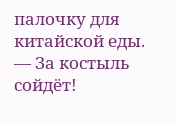палочку для китайской еды. — За костыль сойдёт!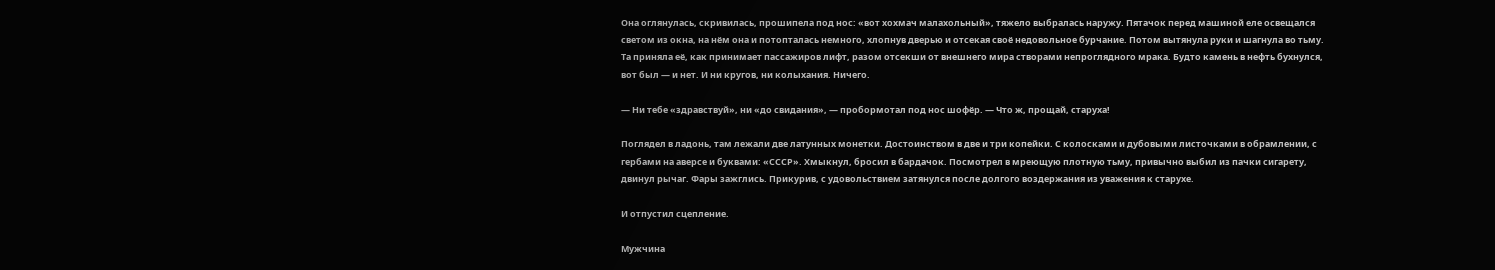Она оглянулась, скривилась, прошипела под нос: «вот хохмач малахольный», тяжело выбралась наружу. Пятачок перед машиной еле освещался светом из окна, на нём она и потопталась немного, хлопнув дверью и отсекая своё недовольное бурчание. Потом вытянула руки и шагнула во тьму. Та приняла её, как принимает пассажиров лифт, разом отсекши от внешнего мира створами непроглядного мрака. Будто камень в нефть бухнулся, вот был — и нет. И ни кругов, ни колыхания. Ничего.

— Ни тебе «здравствуй», ни «до свидания», — пробормотал под нос шофёр. — Что ж, прощай, старуха!

Поглядел в ладонь, там лежали две латунных монетки. Достоинством в две и три копейки. С колосками и дубовыми листочками в обрамлении, с гербами на аверсе и буквами: «СССР». Хмыкнул, бросил в бардачок. Посмотрел в мреющую плотную тьму, привычно выбил из пачки сигарету, двинул рычаг. Фары зажглись. Прикурив, с удовольствием затянулся после долгого воздержания из уважения к старухе.

И отпустил сцепление.

Мужчина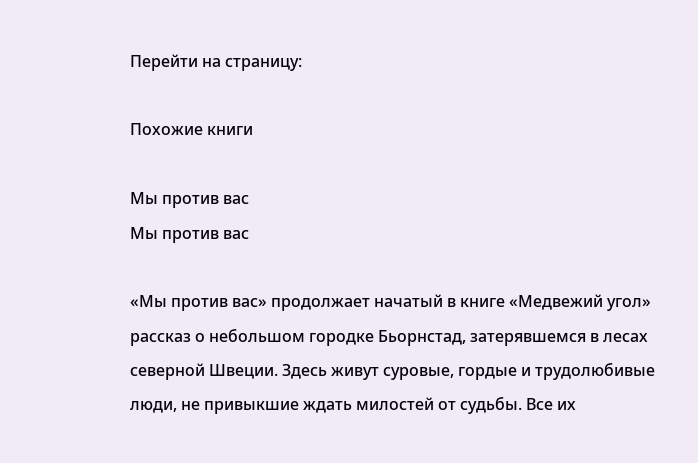Перейти на страницу:

Похожие книги

Мы против вас
Мы против вас

«Мы против вас» продолжает начатый в книге «Медвежий угол» рассказ о небольшом городке Бьорнстад, затерявшемся в лесах северной Швеции. Здесь живут суровые, гордые и трудолюбивые люди, не привыкшие ждать милостей от судьбы. Все их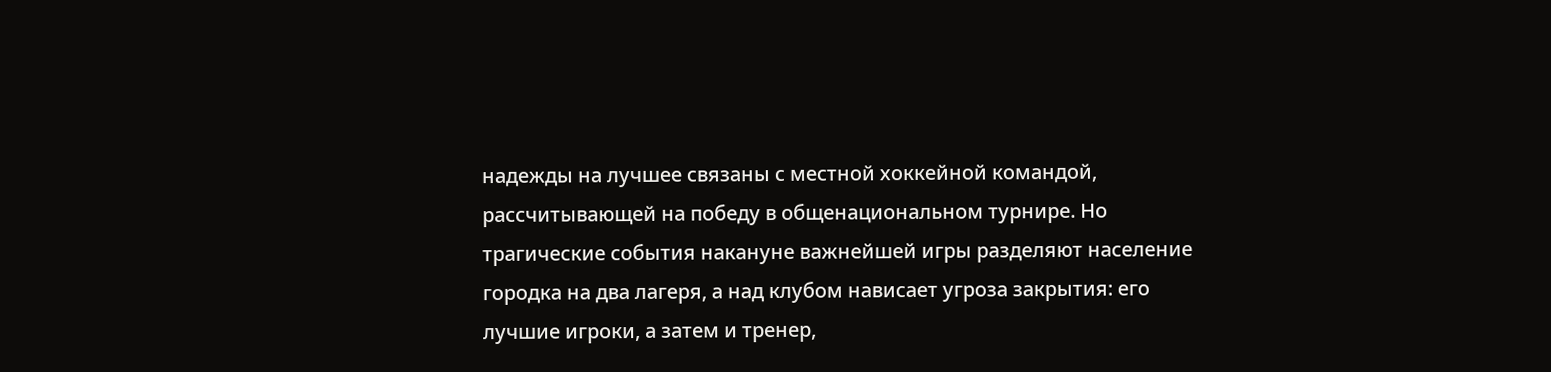надежды на лучшее связаны с местной хоккейной командой, рассчитывающей на победу в общенациональном турнире. Но трагические события накануне важнейшей игры разделяют население городка на два лагеря, а над клубом нависает угроза закрытия: его лучшие игроки, а затем и тренер,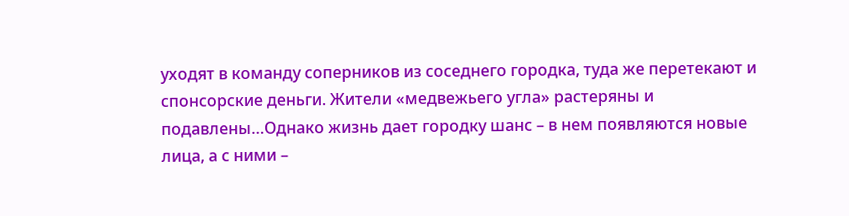уходят в команду соперников из соседнего городка, туда же перетекают и спонсорские деньги. Жители «медвежьего угла» растеряны и подавлены…Однако жизнь дает городку шанс – в нем появляются новые лица, а с ними –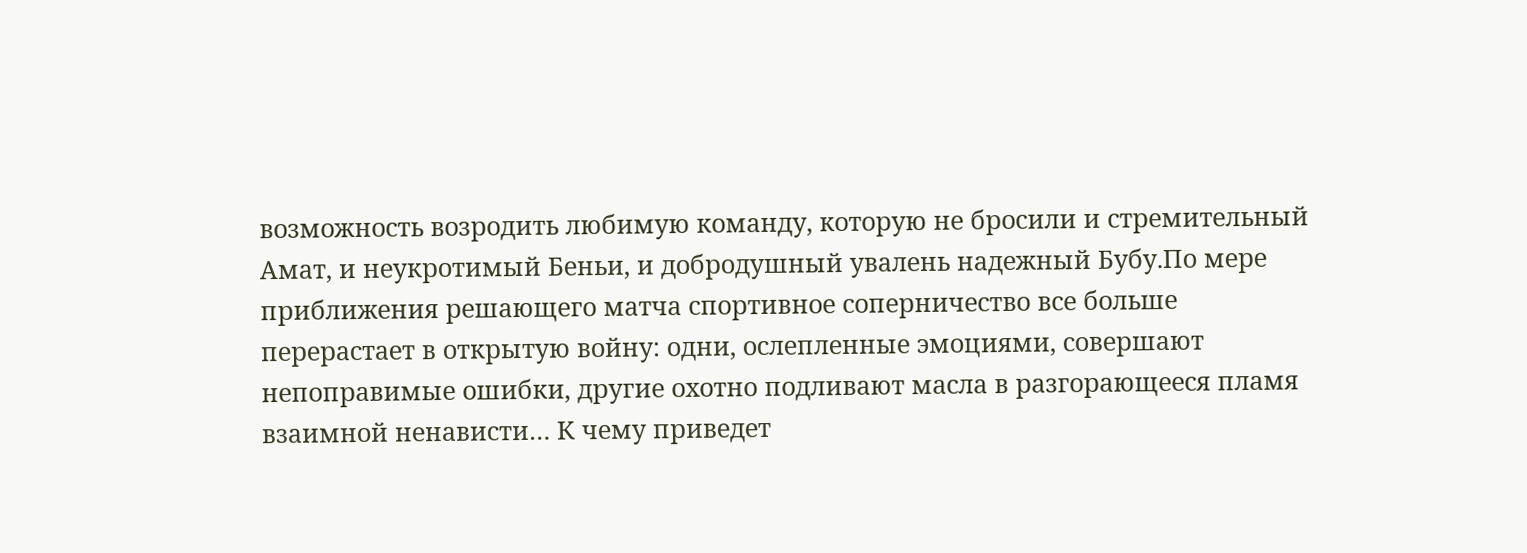возможность возродить любимую команду, которую не бросили и стремительный Амат, и неукротимый Беньи, и добродушный увалень надежный Бубу.По мере приближения решающего матча спортивное соперничество все больше перерастает в открытую войну: одни, ослепленные эмоциями, совершают непоправимые ошибки, другие охотно подливают масла в разгорающееся пламя взаимной ненависти… К чему приведет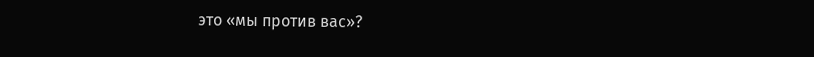это «мы против вас»?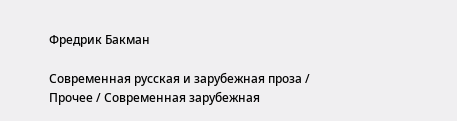Фредрик Бакман

Современная русская и зарубежная проза / Прочее / Современная зарубежная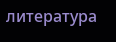литература